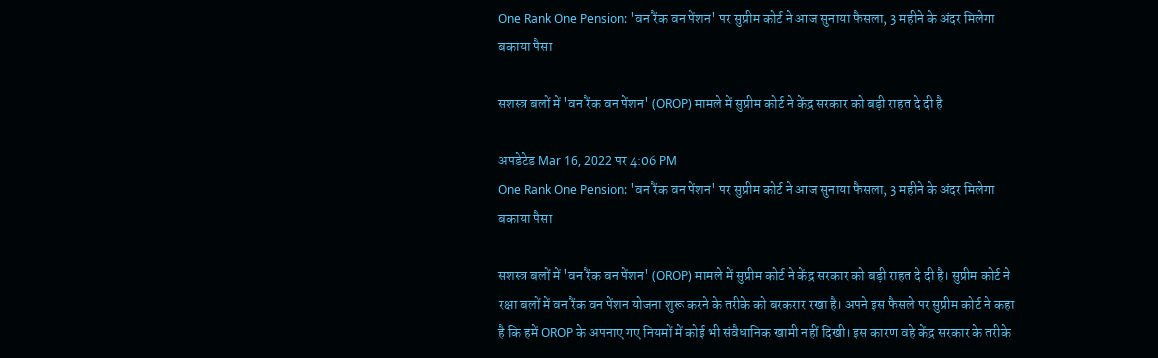One Rank One Pension: 'वन रैंक वन पेंशन' पर सुप्रीम कोर्ट ने आज सुनाया फैसला, 3 महीने के अंदर मिलेगा बकाया पैसा

सशस्त्र बलों में 'वन रैंक वन पेंशन' (OROP) मामले में सुप्रीम कोर्ट ने केंद्र सरकार को बड़ी राहत दे दी है

अपडेटेड Mar 16, 2022 पर 4:06 PM
One Rank One Pension: 'वन रैंक वन पेंशन' पर सुप्रीम कोर्ट ने आज सुनाया फैसला, 3 महीने के अंदर मिलेगा बकाया पैसा

सशस्त्र बलों में 'वन रैंक वन पेंशन' (OROP) मामले में सुप्रीम कोर्ट ने केंद्र सरकार को बड़ी राहत दे दी है। सुप्रीम कोर्ट ने रक्षा बलों में वन रैंक वन पेंशन योजना शुरू करने के तरीके को बरकरार रखा है। अपने इस फैसले पर सुप्रीम कोर्ट ने कहा है कि हमें OROP के अपनाए गए नियमों में कोई भी संवैधानिक खामी नहीं दिखी। इस कारण वहे केंद्र सरकार के तरीके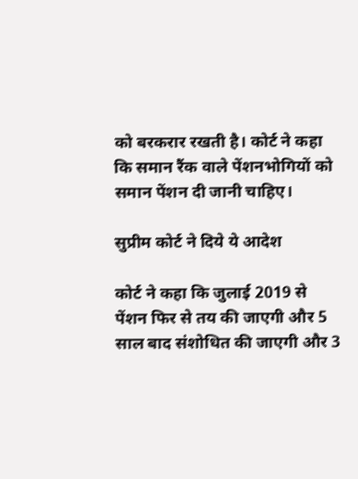को बरकरार रखती है। कोर्ट ने कहा कि समान रैंक वाले पेंशनभोगियों को समान पेंशन दी जानी चाहिए।

सुप्रीम कोर्ट ने दिये ये आदेश

कोर्ट ने कहा कि जुलाई 2019 से पेंशन फिर से तय की जाएगी और 5 साल बाद संशोधित की जाएगी और 3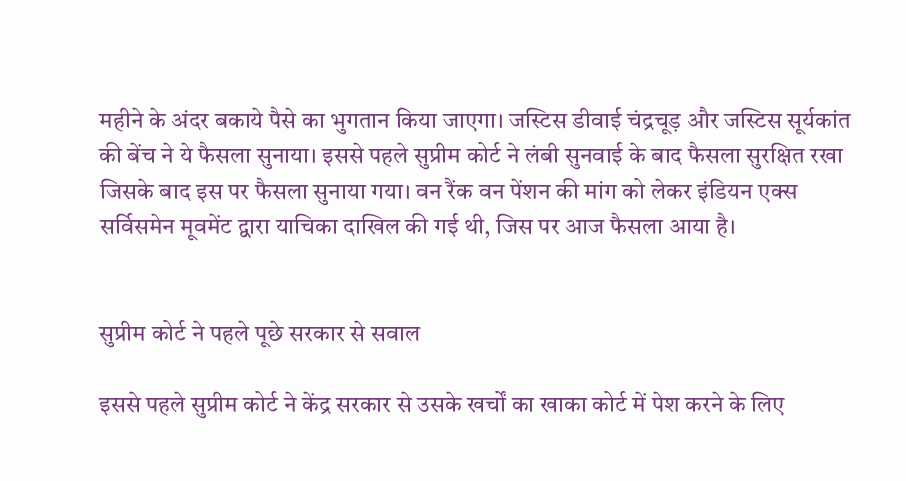महीने के अंदर बकाये पैसे का भुगतान किया जाएगा। जस्टिस डीवाई चंद्रचूड़ और जस्टिस सूर्यकांत की बेंच ने ये फैसला सुनाया। इससे पहले सुप्रीम कोर्ट ने लंबी सुनवाई के बाद फैसला सुरक्षित रखा जिसके बाद इस पर फैसला सुनाया गया। वन रैंक वन पेंशन की मांग को लेकर इंडियन एक्स सर्विसमेन मूवमेंट द्वारा याचिका दाखिल की गई थी, जिस पर आज फैसला आया है।


सुप्रीम कोर्ट ने पहले पूछे सरकार से सवाल

इससे पहले सुप्रीम कोर्ट ने केंद्र सरकार से उसके खर्चों का खाका कोर्ट में पेश करने के लिए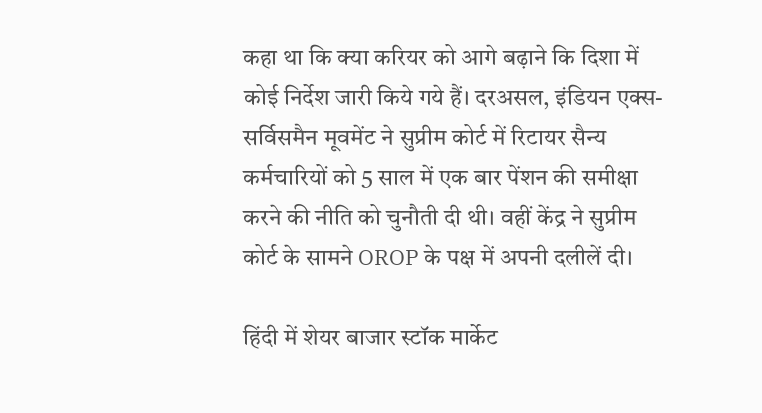कहा था कि क्या करियर को आगे बढ़ाने कि दिशा में कोई निर्देश जारी किये गये हैं। दरअसल, इंडियन एक्स-सर्विसमैन मूवमेंट ने सुप्रीम कोर्ट में रिटायर सैन्य कर्मचारियों को 5 साल में एक बार पेंशन की समीक्षा करने की नीति को चुनौती दी थी। वहीं केंद्र ने सुप्रीम कोर्ट के सामने OROP के पक्ष में अपनी दलीलें दी।

हिंदी में शेयर बाजार स्टॉक मार्केट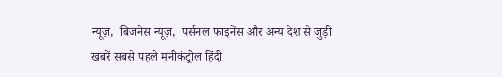न्यूज़,  बिजनेस न्यूज़,  पर्सनल फाइनेंस और अन्य देश से जुड़ी खबरें सबसे पहले मनीकंट्रोल हिंदी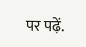पर पढ़ें.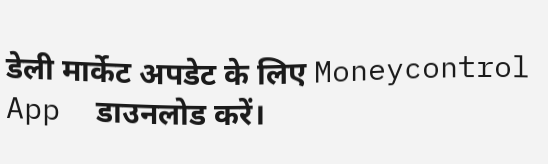डेली मार्केट अपडेट के लिए Moneycontrol App  डाउनलोड करें।